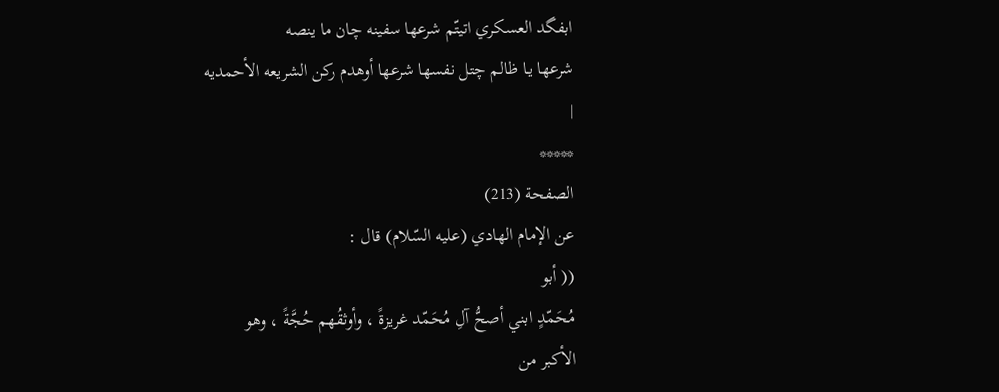ابفگد العسكري اتيتّم شرعها سفينه چان ما ينصه
شرعها يـا ظالم چتل نفسها شرعها أوهدم ركن الشريعه الأحمديه
|
*****
الصفحة (213)
عن الإمام الهادي (عليه السّلام) قال :
(( أبو
مُحَمّدٍ ابني أصحُّ آلِ مُحَمّد غريزةً ، وأوثقُهم حُجَّةً ، وهو
الأكبر من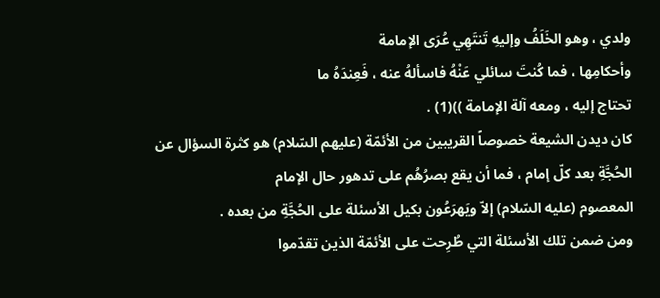ولدي ، وهو الخَلَفُ وإليهِ تَنتَهِي عُرَى الإمامة
وأحكامِها ، فما كُنتَ سائلي عَنْهُ فاسألهُ عنه ، فَعِندَهُ ما
تحتاج إليه ، ومعه آلة الإمامة ))(1) .
كان ديدن الشيعة خصوصاً القريبين من الأئمّة (عليهم السّلام) هو كثرة السؤال عن
الحُجَّةِ بعد كلّ إمام ، فما أن يقع بصرُهُم على تدهور حال الإمام
المعصوم (عليه السّلام) إلاّ ويَهرَعُون بكيل الأسئلة على الحُجَّةِ من بعده .
ومن ضمن تلك الأسئلة التي طُرِحت على الأئمّة الذين تقدّموا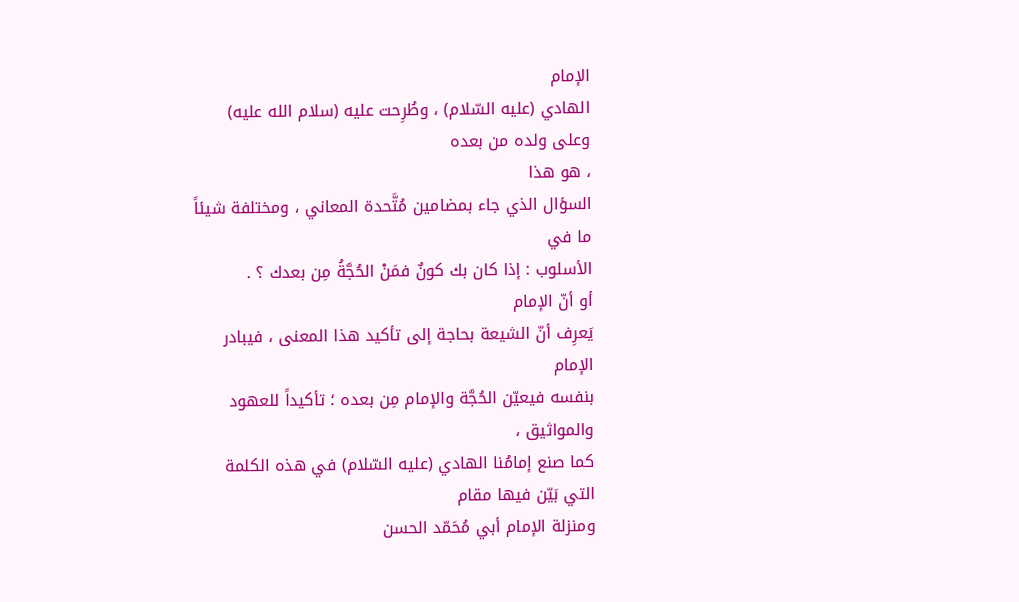الإمام
الهادي (عليه السّلام) ، وطُرِحت عليه (سلام الله عليه) وعلى ولده من بعده
، هو هذا
السؤال الذي جاء بمضامين مُتَّحدة المعاني ، ومختلفة شيئاً ما في
الأسلوب : إذا كان بك كونٌ فمَنْ الحُجَّةُ مِن بعدك ؟ .
أو أنّ الإمام
يَعرِف أنّ الشيعة بحاجة إلى تأكيد هذا المعنى ، فيبادر الإمام
بنفسه فيعيّن الحُجَّة والإمام مِن بعده ؛ تأكيداً للعهود والمواثيق ،
كما صنع إمامُنا الهادي (عليه السّلام) في هذه الكلمة التي بَيّن فيها مقام
ومنزلة الإمام أبي مُحَمّد الحسن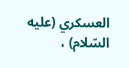العسكري (عليه السّلام) ،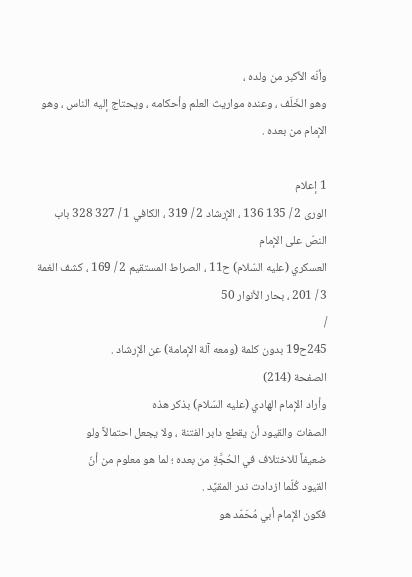وأنّه الأكبر من ولده ،
وهو الخَلَف ، وعنده مواريث العلم وأحكامه ، ويحتاج إليه الناس ، وهو
الإمام من بعده .

1 إعلام
الورى 2 / 135 136 ، الإرشاد 2 / 319 ، الكافي 1 / 327 328 باب النصّ على الإمام
العسكري (عليه السّلام) ح11 ، الصراط المستقيم 2 / 169 ، كشف الغمة 3 / 201 ، بحار الأنوار 50
/
245ح19 بدون كلمة (ومعه آلة الإمامة) عن الإرشاد .
الصفحة (214)
وأراد الإمام الهادي (عليه السّلام) بذكر هذه
الصفات والقيود أن يقطع دابر الفتنة ، ولا يجعل احتمالاً ولو
ضعيفاً للاختلاف في الحُجَّةِ من بعده ؛ لما هو معلوم من أنّ
القيود كُلّما ازدادت ندر المقيَّد .
فكون الإمام أبي مُحَمّد هو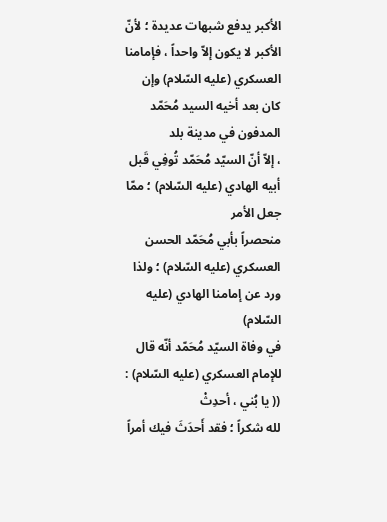الأكبر يدفع شبهات عديدة ؛ لأنّ الأكبر لا يكون إلاّ واحداً ، فإمامنا
العسكري (عليه السّلام) وإن كان بعد أخيه السيد مُحَمّد المدفون في مدينة بلد
، إلاّ أنّ السيّد مُحَمّد تُوفِي قَبل أبيه الهادي (عليه السّلام) ؛ ممّا جعل الأمر
منحصراً بأبي مُحَمّد الحسن العسكري (عليه السّلام) ؛ ولذا ورد عن إمامنا الهادي (عليه السّلام)
في وفاة السيّد مُحَمّد أنّه قال للإمام العسكري (عليه السّلام) :
(( يا بُني ، أحدِثْ
لله شكراً ؛ فقد أَحدَثَ فيك أمراً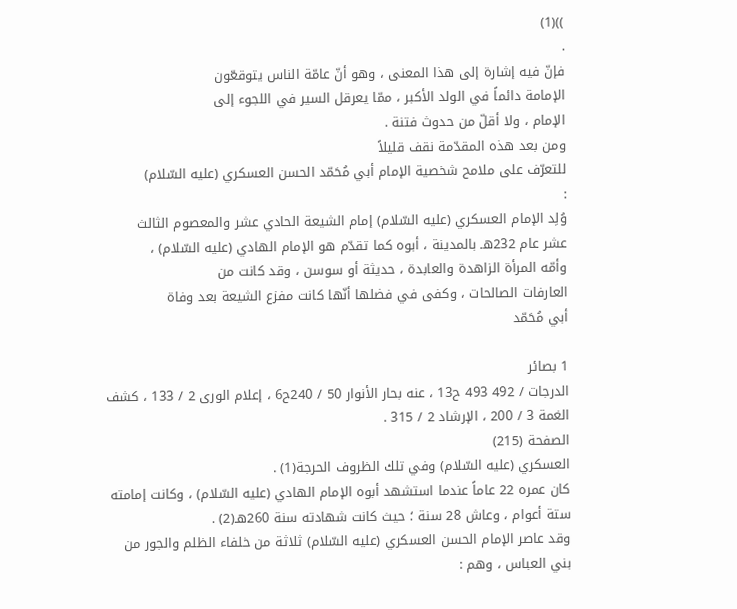))(1)
.
فإنّ فيه إشارة إلى هذا المعنى ، وهو أنّ عامّة الناس يتوقعّون
الإمامة دائماً في الولد الأكبر ، ممّا يعرقل السير في اللجوء إلى
الإمام ، ولا أقلّ من حدوث فتنة .
ومن بعد هذه المقدّمة نقف قليلاً
للتعرّف على ملامح شخصية الإمام أبي مُحَمّد الحسن العسكري (عليه السّلام)
:
وُلِد الإمام العسكري (عليه السّلام) إمام الشيعة الحادي عشر والمعصوم الثالث
عشر عام 232هـ بالمدينة ، أبوه كما تقدّم هو الإمام الهادي (عليه السّلام) ،
وأمّه المرأة الزاهدة والعابدة ، حديثة أو سوسن ، وقد كانت من
العارفات الصالحات ، وكفى في فضلها أنّها كانت مفزع الشيعة بعد وفاة
أبي مُحَمّد

1 بصائر
الدرجات / 492 493 ح13 ، عنه بحار الأنوار 50 / 240ح6 ، إعلام الورى 2 / 133 ، كشف
الغمة 3 / 200 ، الإرشاد 2 / 315 .
الصفحة (215)
العسكري (عليه السّلام) وفي تلك الظروف الحرجة(1) .
كان عمره 22 عاماً عندما استشهد أبوه الإمام الهادي (عليه السّلام) ، وكانت إمامته
ستة أعوام ، وعاش 28 سنة ؛ حيث كانت شهادته سنة 260هـ(2) .
وقد عاصر الإمام الحسن العسكري (عليه السّلام) ثلاثة من خلفاء الظلم والجور من
بني العباس ، وهم :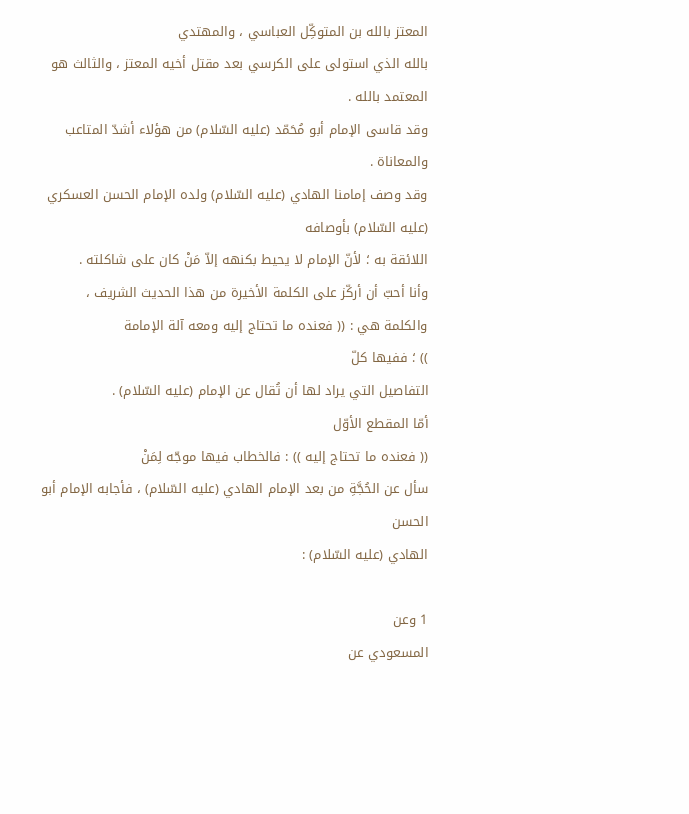المعتز بالله بن المتوكِّل العباسي ، والمهتدي
بالله الذي استولى على الكرسي بعد مقتل أخيه المعتز ، والثالث هو
المعتمد بالله .
وقد قاسى الإمام أبو مُحَمّد (عليه السّلام) من هؤلاء أشدّ المتاعب والمعاناة .
وقد وصف إمامنا الهادي (عليه السّلام) ولده الإمام الحسن العسكري (عليه السّلام) بأوصافه
اللائقة به ؛ لأنّ الإمام لا يحيط بكنهه إلاّ مَنْ كان على شاكلته .
وأنا أحبّ أن أركّز على الكلمة الأخيرة من هذا الحديث الشريف ،
والكلمة هي : (( فعنده ما تحتاج إليه ومعه آلة الإمامة
)) ؛ ففيها كلّ
التفاصيل التي يراد لها أن تُقال عن الإمام (عليه السّلام) .
أمّا المقطع الأوّل
(( فعنده ما تحتاج إليه )) : فالخطاب فيها موجّه لِمَنْ
سأل عن الحُجَّةِ من بعد الإمام الهادي (عليه السّلام) ، فأجابه الإمام أبو الحسن
الهادي (عليه السّلام) :

1 وعن
المسعودي عن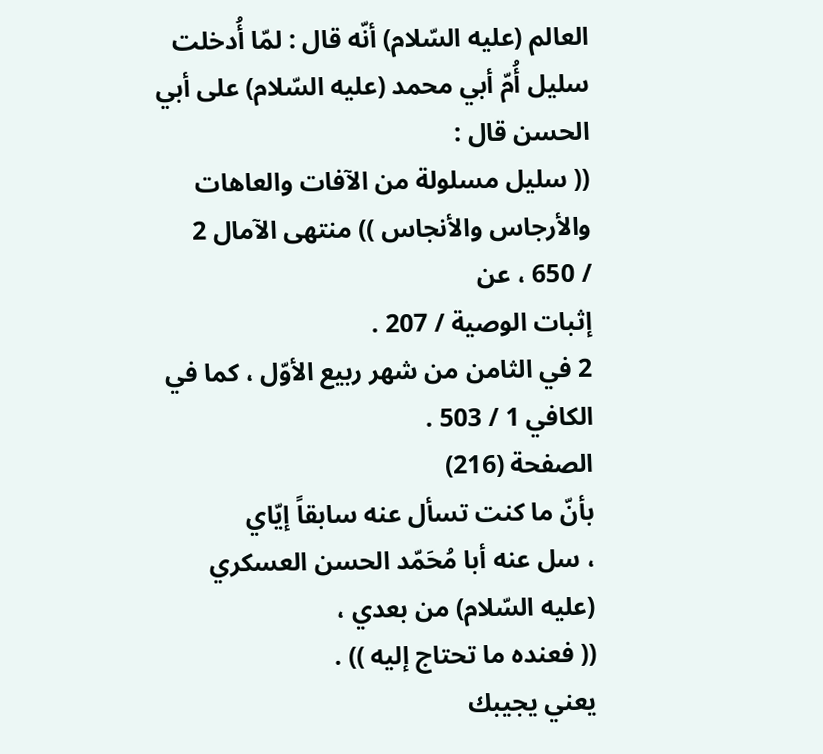العالم (عليه السّلام) أنّه قال : لمّا أُدخلت سليل أُمّ أبي محمد (عليه السّلام) على أبي الحسن قال :
(( سليل مسلولة من الآفات والعاهات والأرجاس والأنجاس )) منتهى الآمال 2
/ 650 ، عن
إثبات الوصية / 207 .
2 في الثامن من شهر ربيع الأوّل ، كما في الكافي 1 / 503 .
الصفحة (216)
بأنّ ما كنت تسأل عنه سابقاً إيّاي
، سل عنه أبا مُحَمّد الحسن العسكري (عليه السّلام) من بعدي ،
(( فعنده ما تحتاج إليه )) .
يعني يجيبك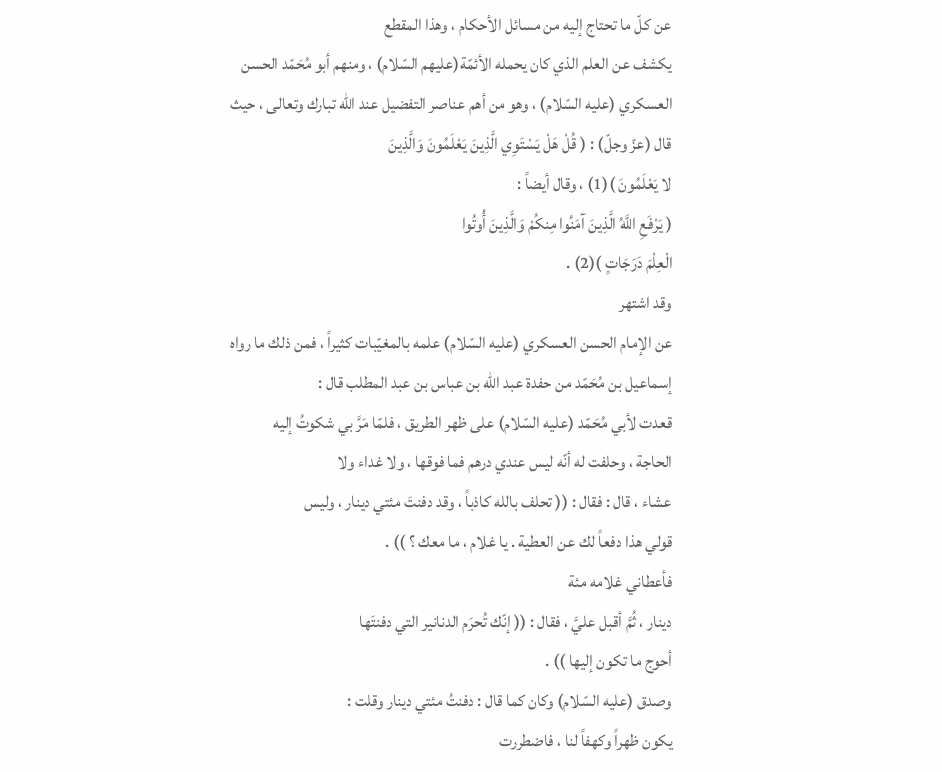عن كلّ ما تحتاج إليه من مسائل الأحكام ، وهذا المقطع
يكشف عن العلم الذي كان يحمله الأئمّة(عليهم السّلام) ، ومنهم أبو مُحَمّد الحسن
العسكري (عليه السّلام) ، وهو من أهم عناصر التفضيل عند الله تبارك وتعالى ، حيث
قال (عزّ وجلّ) : ( قُلْ هَلْ يَسْتَوِي الَّذِينَ يَعْلَمُونَ وَالَّذِينَ
لا يَعْلَمُونَ )(1) ، وقال أيضاً :
( يَرْفَعِ اللَّهُ الَّذِينَ آمَنُوا مِنكُمْ وَالَّذِينَ أُوتُوا
الْعِلْمَ دَرَجَاتٍ )(2) .
وقد اشتهر
عن الإمام الحسن العسكري (عليه السّلام) علمه بالمغيّبات كثيراً ، فمن ذلك ما رواه
إسماعيل بن مُحَمّد من حفدة عبد الله بن عباس بن عبد المطلب قال :
قعدت لأبي مُحَمّد (عليه السّلام) على ظهر الطريق ، فلمّا مَرَّ بي شكوتُ إليه
الحاجة ، وحلفت له أنّه ليس عندي درهم فما فوقها ، ولا غداء ولا
عشاء ، قال : فقال : (( تحلف بالله كاذباً ، وقد دفنتَ مئتي دينار ، وليس
قولي هذا دفعاً لك عن العطية . يا غلام ، ما معك ؟ )) .
فأعطاني غلامه مئة
دينار ، ثُمَّ أقبل عليَّ ، فقال : (( إنّك تُحرَم الدنانير التي دفنتَها
أحوج ما تكون إليها )) .
وصدق (عليه السّلام) وكان كما قال : دفنتُ مئتي دينار وقلت :
يكون ظهراً وكهفاً لنا ، فاضطررت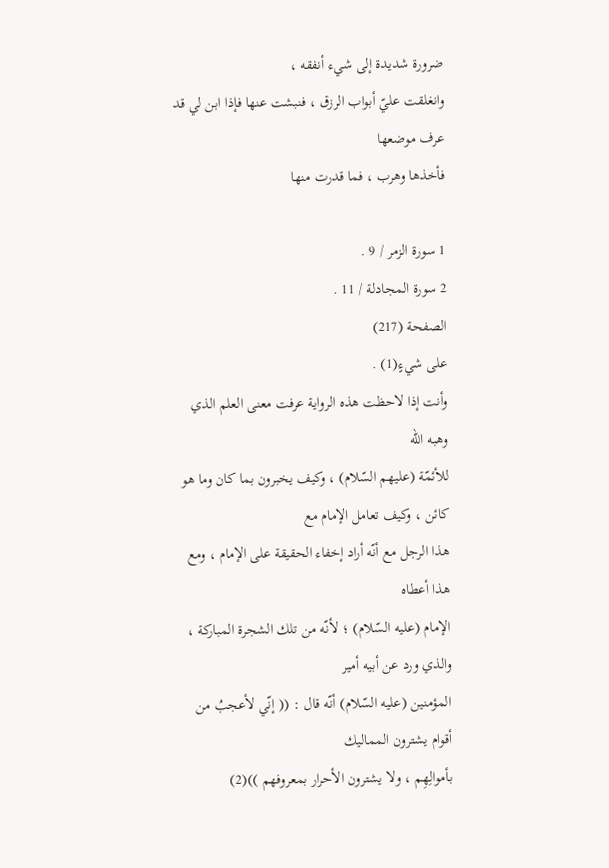ضرورة شديدة إلى شيء أنفقه ،
وانغلقت عليّ أبواب الرزق ، فنبشت عنها فإذا ابن لي قد عرف موضعها
فأخذها وهرب ، فما قدرت منها

1 سورة الزمر / 9 .
2 سورة المجادلة / 11 .
الصفحة (217)
على شيءٍ(1) .
وأنت إذا لاحظت هذه الرواية عرفت معنى العلم الذي وهبه الله
للأئمّة (عليهم السّلام) ، وكيف يخبرون بما كان وما هو كائن ، وكيف تعامل الإمام مع
هذا الرجل مع أنّه أراد إخفاء الحقيقة على الإمام ، ومع هذا أعطاه
الإمام (عليه السّلام) ؛ لأنّه من تلك الشجرة المباركة ، والذي ورد عن أبيه أمير
المؤمنين (عليه السّلام) أنّه قال : (( إنّي لأعجبُ من أقوام يشترون المماليك
بأموالِهِم ، ولا يشترون الأحرار بمعروفهم ))(2)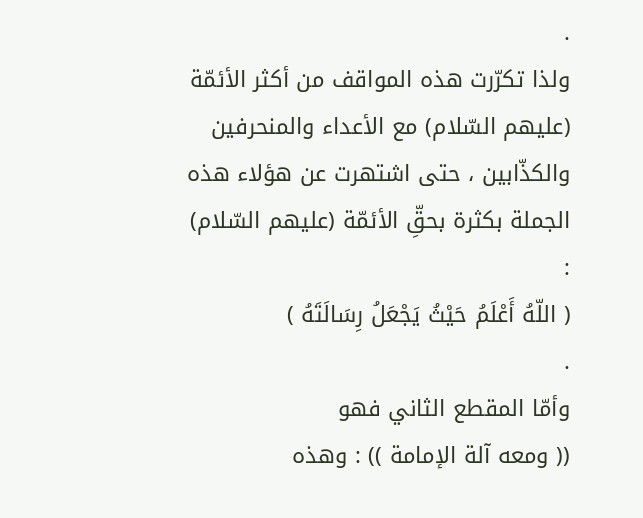.
ولذا تكرّرت هذه المواقف من أكثر الأئمّة (عليهم السّلام) مع الأعداء والمنحرفين
والكذّابين ، حتى اشتهرت عن هؤلاء هذه الجملة بكثرة بحقِّ الأئمّة (عليهم السّلام) :
( اللّهُ أَعْلَمُ حَيْثُ يَجْعَلُ رِسَالَتَهُ )
.
وأمّا المقطع الثاني فهو
(( ومعه آلة الإمامة )) : وهذه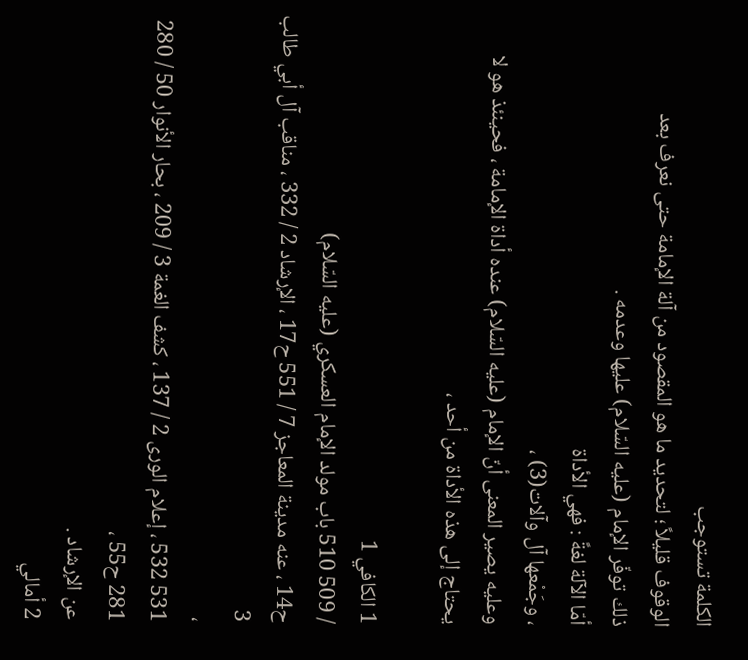الكلمة تستوجب
الوقوف قليلاً ؛ لتحديد ما هو المقصود من آلة الإمامة حتى نعرف بعد
ذلك توفّر الإمام (عليه السّلام) عليها وعدمه .
أمّا الآلة لغةً : فهي الأداة
، وجَمْعها آل وآلات(3) ،
وعليه يصير المعنى أنّ الإمام (عليه السّلام) عنده أداة الإمامة ، فحينئذ هو لا
يحتاج إلى هذه الأداة من أحد ،

1 الكافي 1
/ 509 510 باب مولد الإمام العسكري (عليه السّلام)
ح14 ، عنه مدينة المعاجز 7 / 551 ح17 ، الإرشاد 2 / 332 ، مناقب آل أبي طالب 3
،
531 532 ، إعلام الورى 2 / 137 ، كشف الغمة 3 / 209 ، بحار الأنوار 50 / 280
281 ح55 ،
عن الإرشاد .
2 أمالي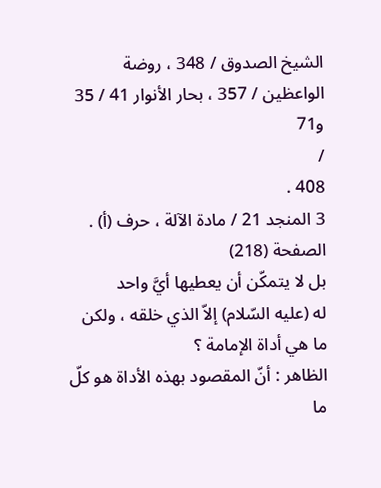الشيخ الصدوق / 348 ، روضة الواعظين / 357 ، بحار الأنوار 41 / 35 و71
/
408 .
3 المنجد 21 / مادة الآلة ، حرف (أ) .
الصفحة (218)
بل لا يتمكّن أن يعطيها أيَّ واحد
له (عليه السّلام) إلاّ الذي خلقه ، ولكن ما هي أداة الإمامة ؟
الظاهر : أنّ المقصود بهذه الأداة هو كلّ ما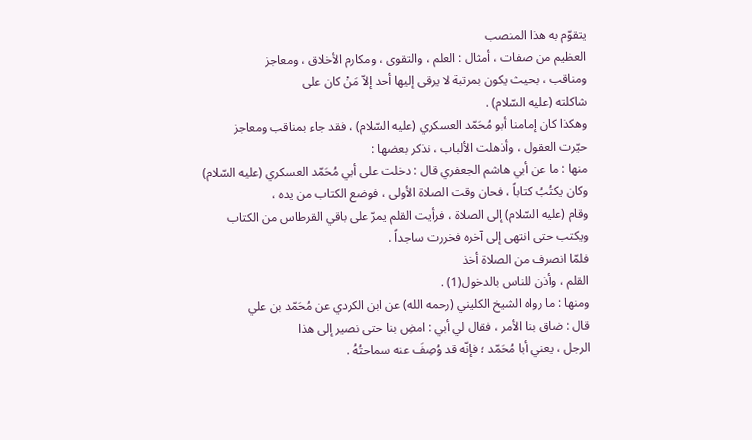يتقوّم به هذا المنصب
العظيم من صفات ، أمثال : العلم ، والتقوى ، ومكارم الأخلاق ، ومعاجز
ومناقب ، بحيث يكون بمرتبة لا يرقى إليها أحد إلاّ مَنْ كان على
شاكلته (عليه السّلام) .
وهكذا كان إمامنا أبو مُحَمّد العسكري (عليه السّلام) ، فقد جاء بمناقب ومعاجز
حيّرت العقول ، وأذهلت الألباب ، نذكر بعضها :
منها : ما عن أبي هاشم الجعفري قال : دخلت على أبي مُحَمّد العسكري (عليه السّلام)
وكان يكتُبُ كتاباً ، فحان وقت الصلاة الأولى ، فوضع الكتاب من يده ،
وقام (عليه السّلام) إلى الصلاة ، فرأيت القلم يمرّ على باقي القرطاس من الكتاب
ويكتب حتى انتهى إلى آخره فخررت ساجداً .
فلمّا انصرف من الصلاة أخذ
القلم ، وأذن للناس بالدخول(1) .
ومنها : ما رواه الشيخ الكليني (رحمه الله) عن ابن الكردي عن مُحَمّد بن علي
قال : ضاق بنا الأمر ، فقال لي أبي : امضِ بنا حتى نصير إلى هذا
الرجل ، يعني أبا مُحَمّد ؛ فإنّه قد وُصِفَ عنه سماحتُهُ .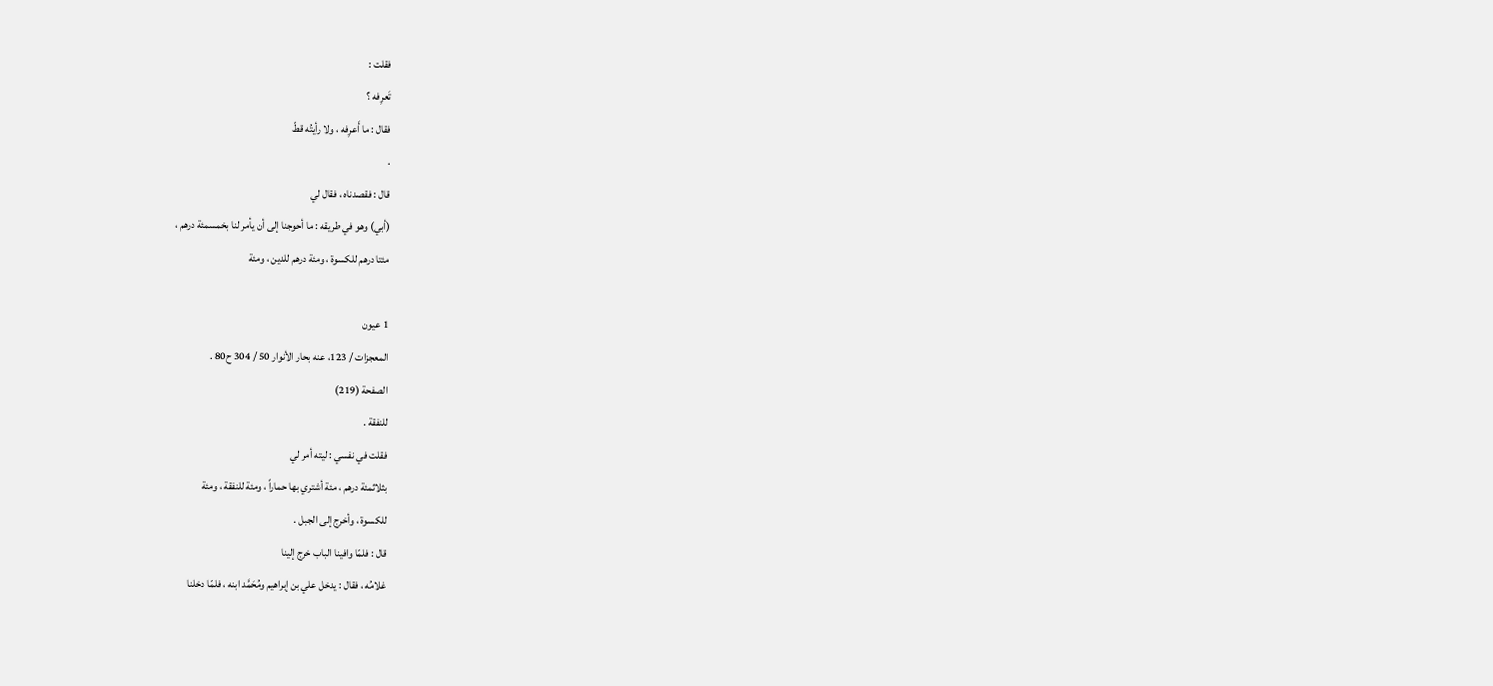فقلت :
تَعرِفه ؟
فقال : ما أَعرِفه ، ولا رأيتُه قطّ
.
قال : فقصدناه ، فقال لي
(أبي) وهو في طريقه : ما أحوجنا إلى أن يأمر لنا بخمسمئة درهم ،
مئتا درهم للكسوة ، ومئة درهم للدين ، ومئة

1 عيون
المعجزات / 123، عنه بحار الأنوار 50 / 304 ح80 .
الصفحة (219)
للنفقة .
فقلت في نفسي : ليته أمر لي
بثلاثمئة درهم ، مئة أشتري بها حماراً ، ومئة للنفقة ، ومئة
للكسوة ، وأخرج إلى الجبل .
قال : فلمّا وافينا الباب خرج إلينا
غلامُه ، فقال : يدخل علي بن إبراهيم ومُحَمَّد ابنه ، فلمّا دخلنا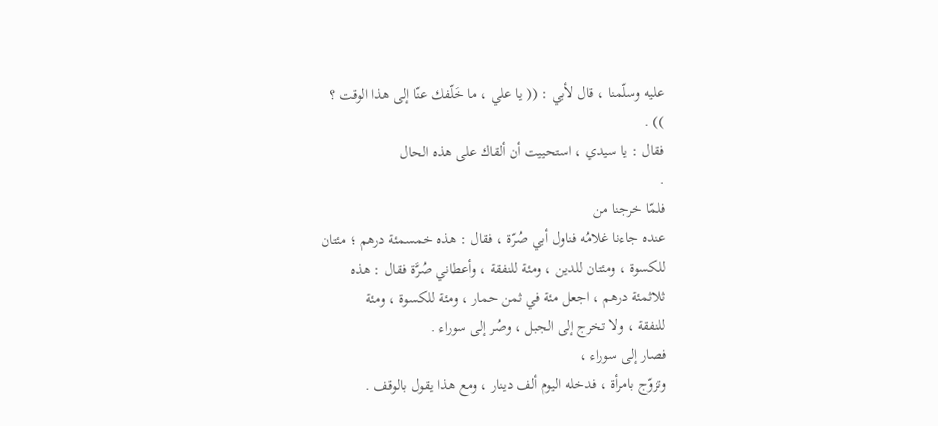عليه وسلّمنا ، قال لأبي : (( يا علي ، ما خَلّفك عنّا إلى هذا الوقت ؟
)) .
فقال : يا سيدي ، استحييت أن ألقاك على هذه الحال
.
فلمّا خرجنا من
عنده جاءنا غلامُه فناول أبي صُرّة ، فقال : هذه خمسمئة درهم ؛ مئتان
للكسوة ، ومئتان للدين ، ومئة للنفقة ، وأعطاني صُرَّة فقال : هذه
ثلاثمئة درهم ، اجعل مئة في ثمن حمار ، ومئة للكسوة ، ومئة
للنفقة ، ولا تخرج إلى الجبل ، وصُر إلى سوراء .
فصار إلى سوراء ،
وتزوّج بامرأة ، فدخله اليوم ألف دينار ، ومع هذا يقول بالوقف .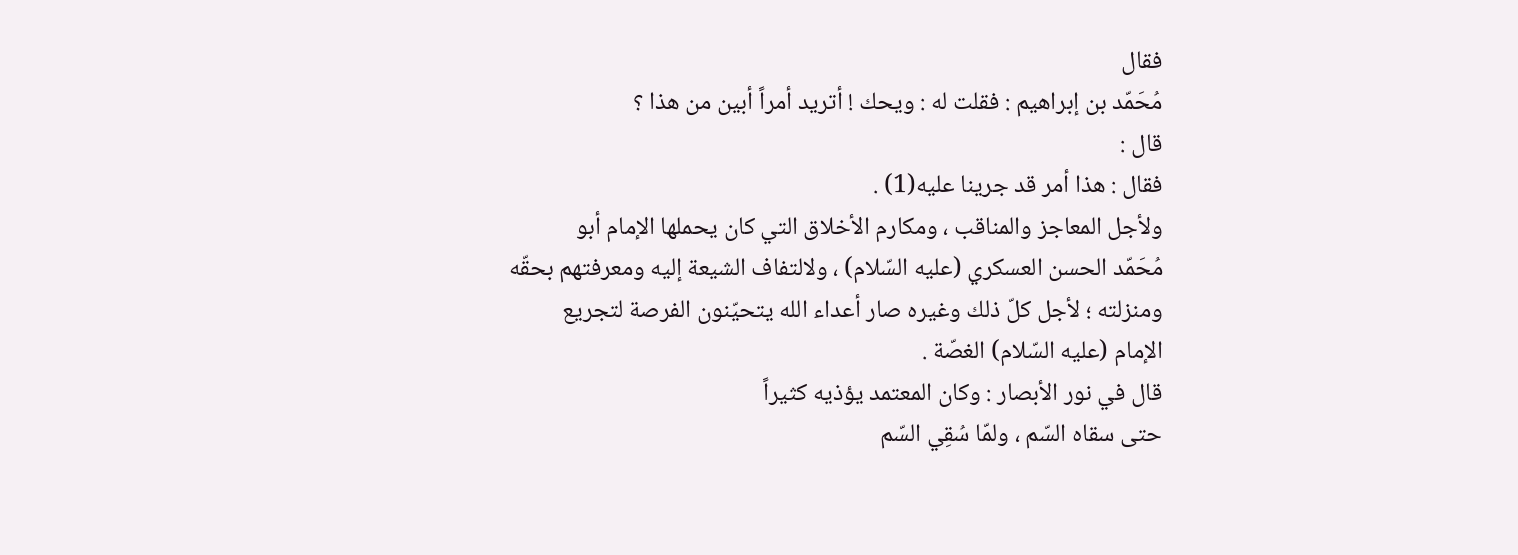فقال
مُحَمّد بن إبراهيم : فقلت له : ويحك ! أتريد أمراً أبين من هذا ؟
قال :
فقال : هذا أمر قد جرينا عليه(1) .
ولأجل المعاجز والمناقب ، ومكارم الأخلاق التي كان يحملها الإمام أبو
مُحَمّد الحسن العسكري (عليه السّلام) ، ولالتفاف الشيعة إليه ومعرفتهم بحقّه
ومنزلته ؛ لأجل كلّ ذلك وغيره صار أعداء الله يتحيّنون الفرصة لتجريع
الإمام (عليه السّلام) الغصّة .
قال في نور الأبصار : وكان المعتمد يؤذيه كثيراً
حتى سقاه السّم ، ولمّا سُقِي السّم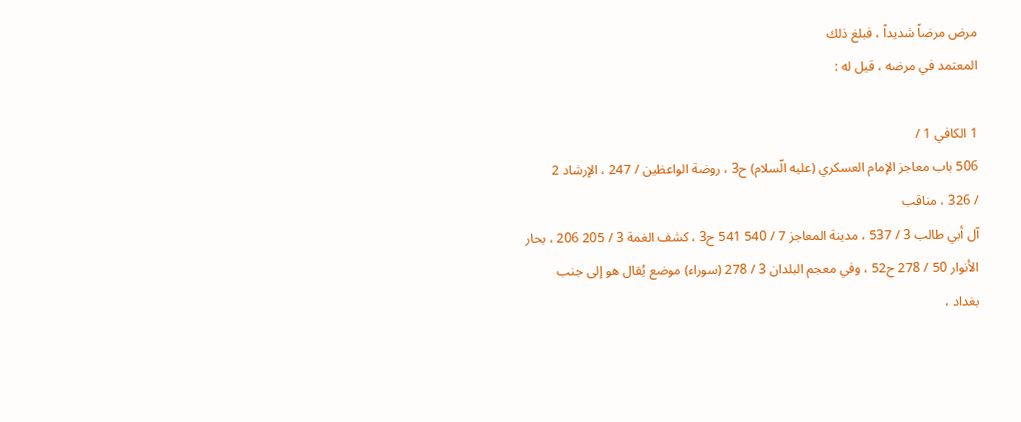مرض مرضاً شديداً ، فبلغ ذلك
المعتمد في مرضه ، قيل له :

1 الكافي 1 /
506 باب معاجز الإمام العسكري (عليه الّسلام) ح3 ، روضة الواعظين / 247 ، الإرشاد 2
/ 326 ، مناقب
آل أبي طالب 3 / 537 ، مدينة المعاجز 7 / 540 541 ح3 ، كشف الغمة 3 / 205 206 ، بحار
الأنوار 50 / 278 ح52 ، وفي معجم البلدان 3 / 278 (سوراء) موضع يُقال هو إلى جنب
بغداد ،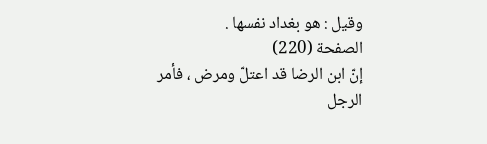وقيل : هو بغداد نفسها .
الصفحة (220)
إنّ ابن الرضا قد اعتلّ ومرض ، فأمر
الرجل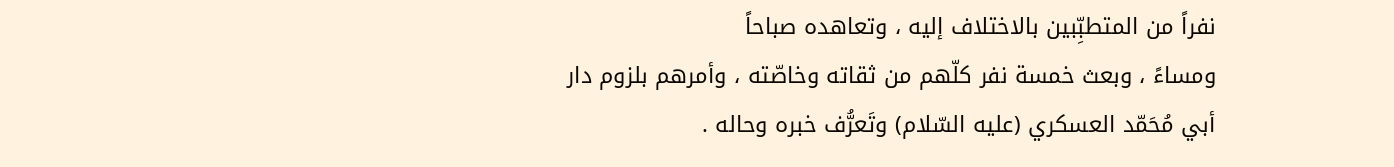نفراً من المتطبِّبين بالاختلاف إليه ، وتعاهده صباحاً
ومساءً ، وبعث خمسة نفر كلّهم من ثقاته وخاصّته ، وأمرهم بلزوم دار
أبي مُحَمّد العسكري (عليه السّلام) وتَعرُّف خبره وحاله .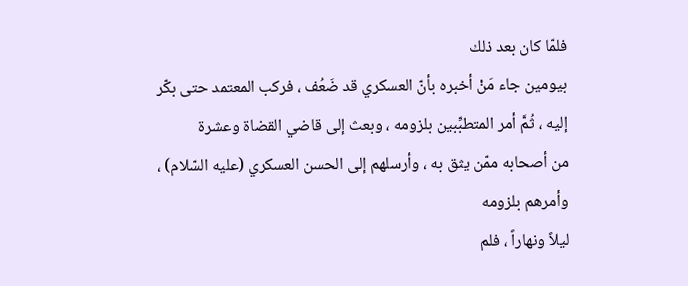فلمّا كان بعد ذلك
بيومين جاء مَنْ أخبره بأنّ العسكري قد ضَعُف ، فركب المعتمد حتى بكّر
إليه ، ثُمَّ أمر المتطبِّبين بلزومه ، وبعث إلى قاضي القضاة وعشرة
من أصحابه ممّن يثق به ، وأرسلهم إلى الحسن العسكري (عليه السّلام) ، وأمرهم بلزومه
ليلاً ونهاراً ، فلم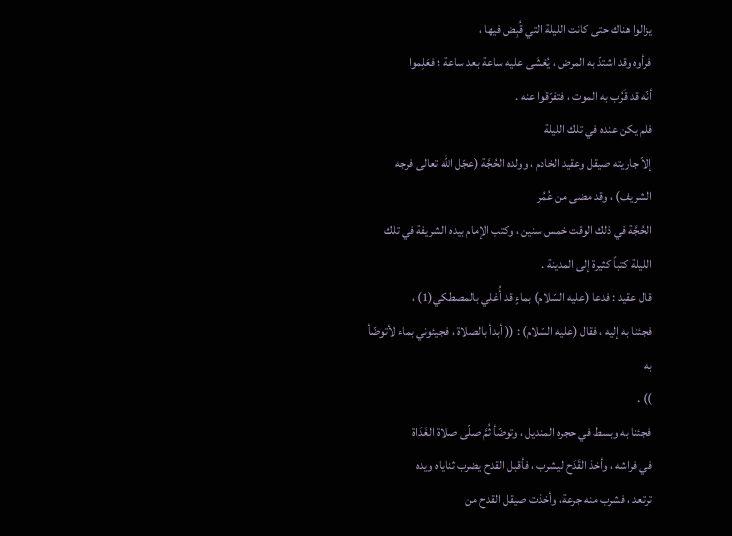يزالوا هناك حتى كانت الليلة التي قُبِض فيها ،
فرأوه وقد اشتدّ به المرض ، يُغشَى عليه ساعة بعد ساعة ؛ فعَلِموا
أنّه قد قَرُب به الموت ، فتفرّقوا عنه .
فلم يكن عنده في تلك الليلة
إلاّ جاريته صيقل وعقيد الخادم ، وولده الحُجَّة (عجّل الله تعالى فرجه الشريف) ، وقد مضى من عُمُر
الحُجَّة في ذلك الوقت خمس سنين ، وكتب الإمام بيده الشريفة في تلك
الليلة كتباً كثيرة إلى المدينة .
قال عقيد : فدعا (عليه السّلام) بماءٍ قد أُغلي بالمصطكي(1) ،
فجئنا به إليه ، فقال (عليه السّلام) : (( أبدأ بالصلاة ، فجيئوني بماء لأتوضّأ به
)) .
فجئنا به وبسط في حجره المنديل ، وتوضّأ ثُمَّ صلّى صلاة الغَدَاة
في فراشه ، وأخذ القَدَح ليشرب ، فأقبل القدح يضرب ثناياه ويده
ترتعد ، فشرب منه جرعة، وأخذت صيقل القدح من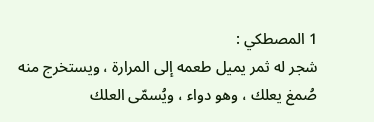1 المصطكي :
شجر له ثمر يميل طعمه إلى المرارة ، ويستخرج منه صُمغ يعلك ، وهو دواء ، ويُسمّى العلك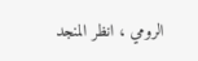الرومي ، انظر المنجد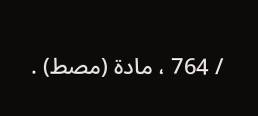/ 764 ، مادة (مصط) .